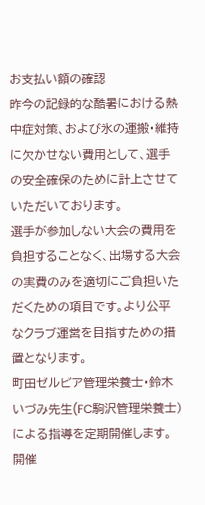お支払い額の確認
昨今の記録的な酷暑における熱中症対策、および氷の運搬・維持に欠かせない費用として、選手の安全確保のために計上させていただいております。
選手が参加しない大会の費用を負担することなく、出場する大会の実費のみを適切にご負担いただくための項目です。より公平なクラブ運営を目指すための措置となります。
町田ゼルビア管理栄養士・鈴木いづみ先生(FC駒沢管理栄養士)による指導を定期開催します。開催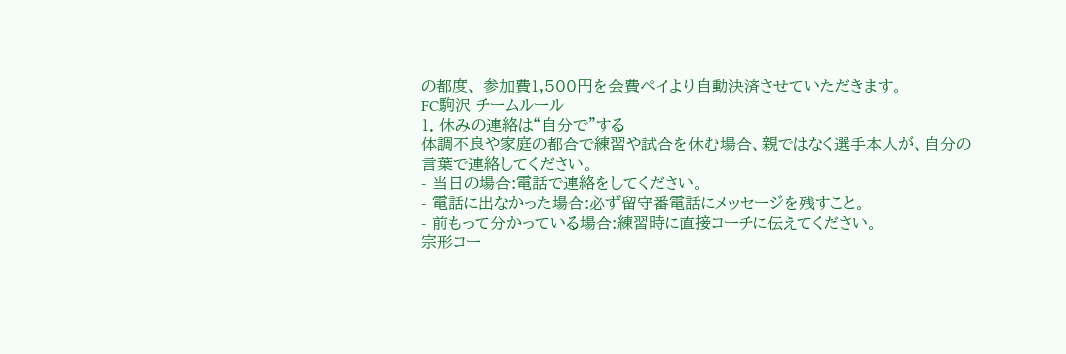の都度、 参加費1,500円を会費ペイより自動決済させていただきます。
FC駒沢 チームルール
1. 休みの連絡は“自分で”する
体調不良や家庭の都合で練習や試合を休む場合、親ではなく選手本人が、自分の言葉で連絡してください。
- 当日の場合:電話で連絡をしてください。
- 電話に出なかった場合:必ず留守番電話にメッセージを残すこと。
- 前もって分かっている場合:練習時に直接コーチに伝えてください。
宗形コー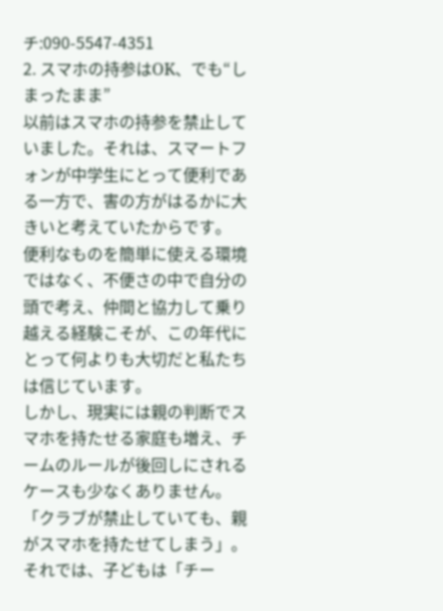チ:090-5547-4351
2. スマホの持参はOK、でも“しまったまま”
以前はスマホの持参を禁止していました。それは、スマートフォンが中学生にとって便利である一方で、害の方がはるかに大きいと考えていたからです。
便利なものを簡単に使える環境ではなく、不便さの中で自分の頭で考え、仲間と協力して乗り越える経験こそが、この年代にとって何よりも大切だと私たちは信じています。
しかし、現実には親の判断でスマホを持たせる家庭も増え、チームのルールが後回しにされるケースも少なくありません。
「クラブが禁止していても、親がスマホを持たせてしまう」。それでは、子どもは「チー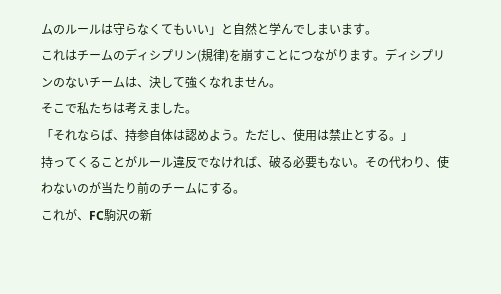ムのルールは守らなくてもいい」と自然と学んでしまいます。
これはチームのディシプリン(規律)を崩すことにつながります。ディシプリンのないチームは、決して強くなれません。
そこで私たちは考えました。
「それならば、持参自体は認めよう。ただし、使用は禁止とする。」
持ってくることがルール違反でなければ、破る必要もない。その代わり、使わないのが当たり前のチームにする。
これが、FC駒沢の新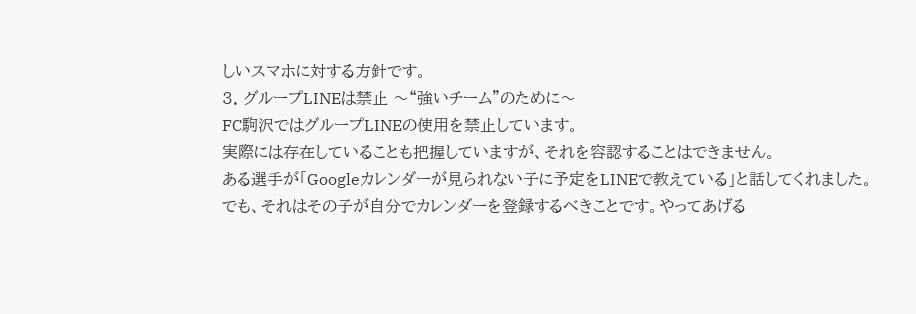しいスマホに対する方針です。
3. グループLINEは禁止 〜“強いチーム”のために〜
FC駒沢ではグループLINEの使用を禁止しています。
実際には存在していることも把握していますが、それを容認することはできません。
ある選手が「Googleカレンダーが見られない子に予定をLINEで教えている」と話してくれました。
でも、それはその子が自分でカレンダーを登録するべきことです。やってあげる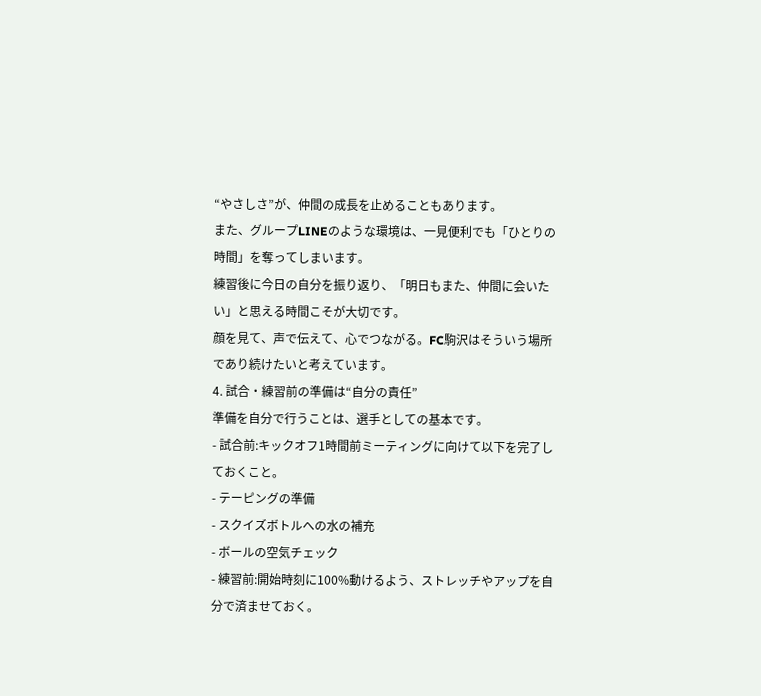“やさしさ”が、仲間の成長を止めることもあります。
また、グループLINEのような環境は、一見便利でも「ひとりの時間」を奪ってしまいます。
練習後に今日の自分を振り返り、「明日もまた、仲間に会いたい」と思える時間こそが大切です。
顔を見て、声で伝えて、心でつながる。FC駒沢はそういう場所であり続けたいと考えています。
4. 試合・練習前の準備は“自分の責任”
準備を自分で行うことは、選手としての基本です。
- 試合前:キックオフ1時間前ミーティングに向けて以下を完了しておくこと。
- テーピングの準備
- スクイズボトルへの水の補充
- ボールの空気チェック
- 練習前:開始時刻に100%動けるよう、ストレッチやアップを自分で済ませておく。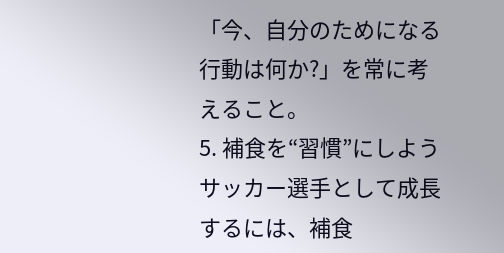「今、自分のためになる行動は何か?」を常に考えること。
5. 補食を“習慣”にしよう
サッカー選手として成長するには、補食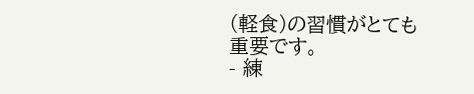(軽食)の習慣がとても重要です。
- 練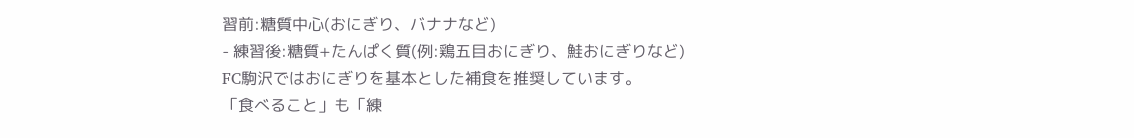習前:糖質中心(おにぎり、バナナなど)
- 練習後:糖質+たんぱく質(例:鶏五目おにぎり、鮭おにぎりなど)
FC駒沢ではおにぎりを基本とした補食を推奨しています。
「食べること」も「練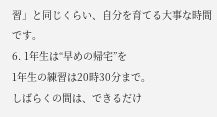習」と同じくらい、自分を育てる大事な時間です。
6. 1年生は“早めの帰宅”を
1年生の練習は20時30分まで。
しばらくの間は、できるだけ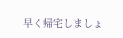早く帰宅しましょ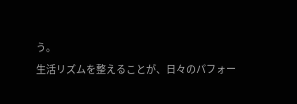う。
生活リズムを整えることが、日々のパフォー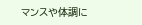マンスや体調に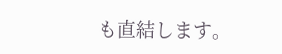も直結します。